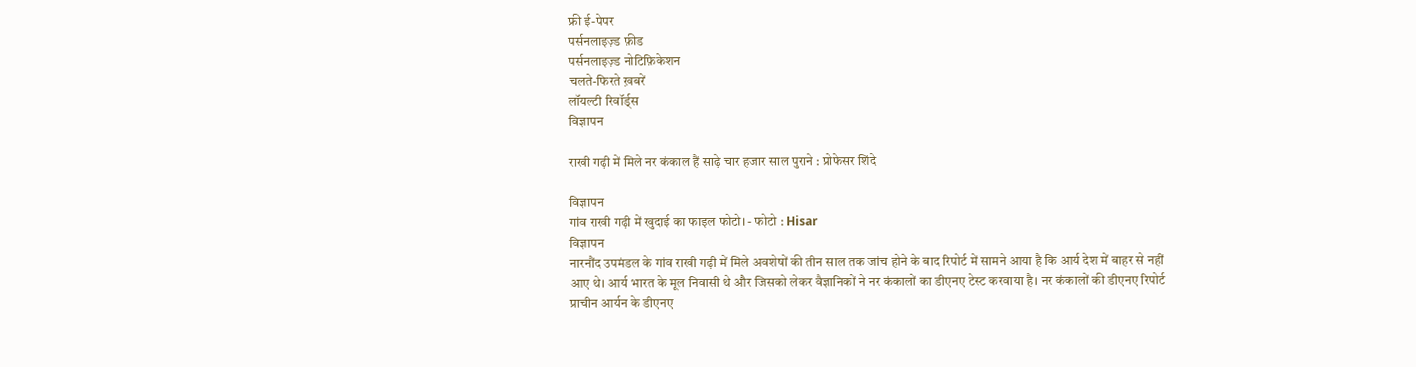फ्री ई-पेपर
पर्सनलाइज़्ड फ़ीड
पर्सनलाइज़्ड नोटिफ़िकेशन
चलते-फिरते ख़बरें
लॉयल्टी रिवॉर्ड्स
विज्ञापन

राखी गढ़ी में मिले नर कंकाल हैं साढ़े चार हजार साल पुराने : प्रोफेसर शिंदे

विज्ञापन
गांव राखी गढ़ी में खुदाई का फाइल फोटो। - फोटो : Hisar
विज्ञापन
नारनौंद उपमंडल के गांव राखी गढ़ी में मिले अवशेषों की तीन साल तक जांच होने के बाद रिपोर्ट में सामने आया है कि आर्य देश में बाहर से नहीं आए थे। आर्य भारत के मूल निवासी थे और जिसको लेकर वैज्ञानिकों ने नर कंकालों का डीएनए टेस्ट करवाया है। नर कंकालों की डीएनए रिपोर्ट प्राचीन आर्यन के डीएनए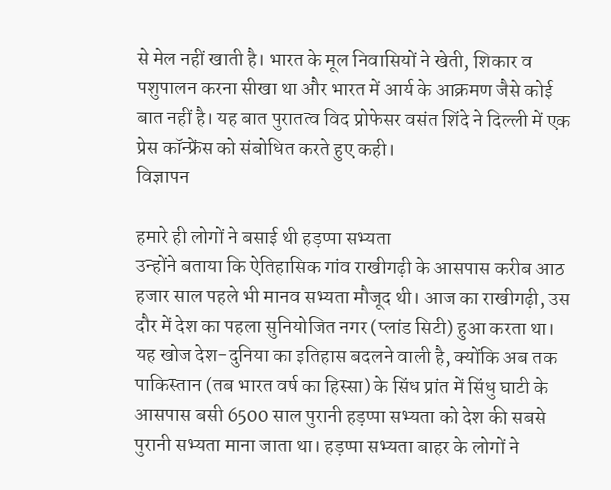से मेल नहीं खाती है। भारत के मूल निवासियों ने खेती, शिकार व पशुपालन करना सीखा था और भारत में आर्य के आक्रमण जैसे कोई बात नहीं है। यह बात पुरातत्व विद प्रोफेसर वसंत शिंदे ने दिल्ली में एक प्रेस कॉन्फ्रेंस को संबोधित करते हुए कही।
विज्ञापन

हमारे ही लोगों ने बसाई थी हड़प्पा सभ्यता
उन्होंने बताया कि ऐतिहासिक गांव राखीगढ़ी के आसपास करीब आठ हजार साल पहले भी मानव सभ्यता मौजूद थी। आज का राखीगढ़ी, उस दौर में देश का पहला सुनियोजित नगर (प्लांड सिटी) हुआ करता था। यह खोज देश-दुनिया का इतिहास बदलने वाली है, क्योंकि अब तक पाकिस्तान (तब भारत वर्ष का हिस्सा) के सिंध प्रांत में सिंधु घाटी के आसपास बसी 6500 साल पुरानी हड़प्पा सभ्यता को देश की सबसे पुरानी सभ्यता माना जाता था। हड़प्पा सभ्यता बाहर के लोगों ने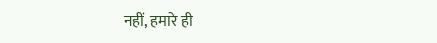नहीं, हमारे ही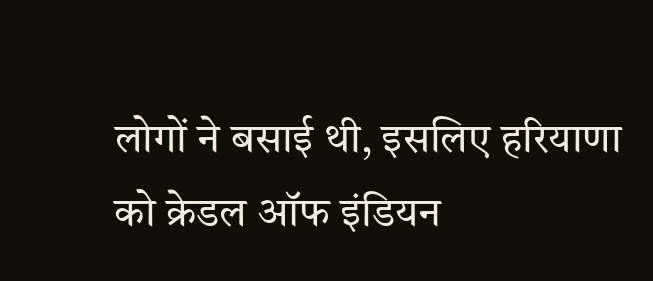लोगों ने बसाई थी, इसलिए हरियाणा को क्रेडल ऑफ इंडियन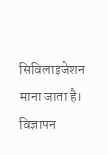सिविलाइजेशन माना जाता है।
विज्ञापन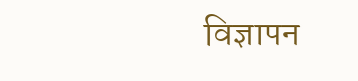विज्ञापन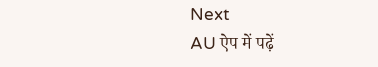Next
AU ऐप में पढ़ें